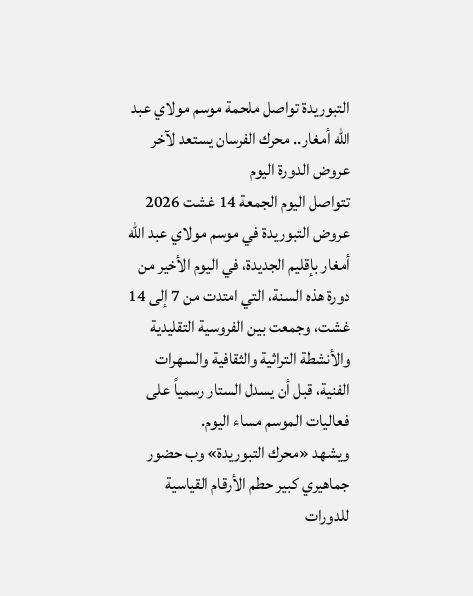التبوريدة تواصل ملحمة موسم مولاي عبد الله أمغار.. محرك الفرسان يستعد لآخر عروض الدورة اليوم
تتواصل اليوم الجمعة 14 غشت 2026 عروض التبوريدة في موسم مولاي عبد الله أمغار بإقليم الجديدة، في اليوم الأخير من دورة هذه السنة، التي امتدت من 7 إلى 14 غشت، وجمعت بين الفروسية التقليدية والأنشطة التراثية والثقافية والسهرات الفنية، قبل أن يسدل الستار رسمياً على فعاليات الموسم مساء اليوم.
ويشهد «محرك التبوريدة» وب حضور جماهيري كبير حطم الأرقام القياسية للدورات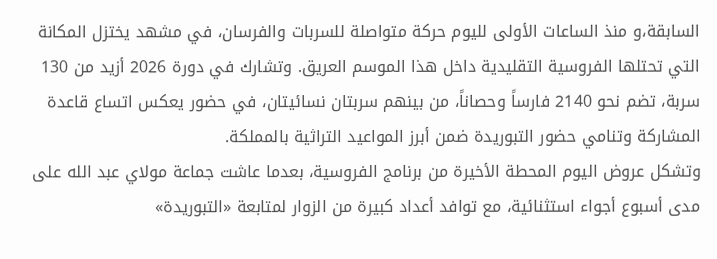السابقة،و منذ الساعات الأولى لليوم حركة متواصلة للسربات والفرسان، في مشهد يختزل المكانة التي تحتلها الفروسية التقليدية داخل هذا الموسم العريق. وتشارك في دورة 2026 أزيد من 130 سربة، تضم نحو 2140 فارساً وحصاناً، من بينهم سربتان نسائيتان، في حضور يعكس اتساع قاعدة المشاركة وتنامي حضور التبوريدة ضمن أبرز المواعيد التراثية بالمملكة.
وتشكل عروض اليوم المحطة الأخيرة من برنامج الفروسية، بعدما عاشت جماعة مولاي عبد الله على مدى أسبوع أجواء استثنائية، مع توافد أعداد كبيرة من الزوار لمتابعة «التبوريدة»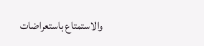والاستمتاع باستعراضات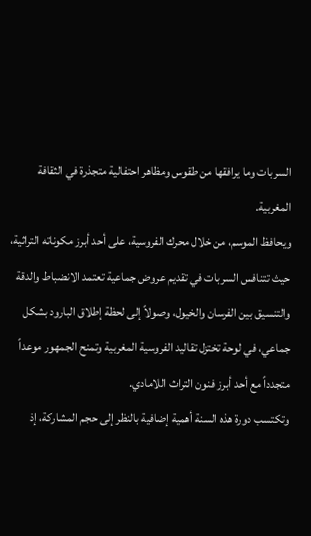السربات وما يرافقها من طقوس ومظاهر احتفالية متجذرة في الثقافة المغربية.
ويحافظ الموسم، من خلال محرك الفروسية، على أحد أبرز مكوناته التراثية، حيث تتنافس السربات في تقديم عروض جماعية تعتمد الانضباط والدقة والتنسيق بين الفرسان والخيول، وصولاً إلى لحظة إطلاق البارود بشكل جماعي، في لوحة تختزل تقاليد الفروسية المغربية وتمنح الجمهور موعداً متجدداً مع أحد أبرز فنون التراث اللامادي.
وتكتسب دورة هذه السنة أهمية إضافية بالنظر إلى حجم المشاركة، إذ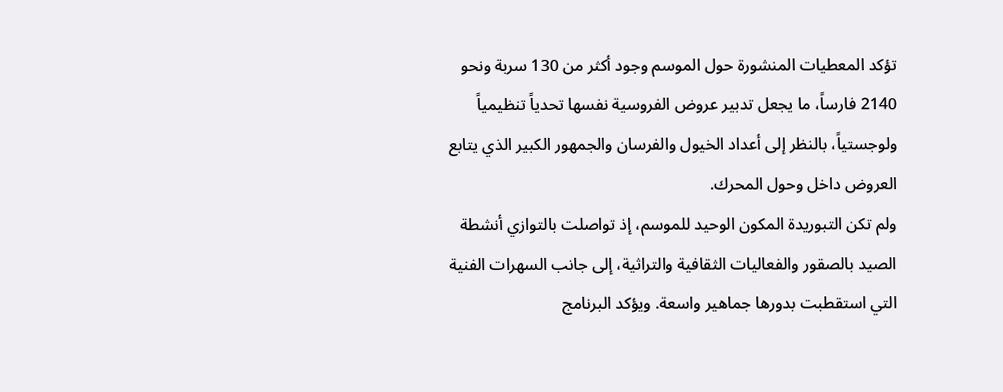تؤكد المعطيات المنشورة حول الموسم وجود أكثر من 130 سربة ونحو 2140 فارساً، ما يجعل تدبير عروض الفروسية نفسها تحدياً تنظيمياً ولوجستياً، بالنظر إلى أعداد الخيول والفرسان والجمهور الكبير الذي يتابع العروض داخل وحول المحرك.
ولم تكن التبوريدة المكون الوحيد للموسم، إذ تواصلت بالتوازي أنشطة الصيد بالصقور والفعاليات الثقافية والتراثية، إلى جانب السهرات الفنية التي استقطبت بدورها جماهير واسعة. ويؤكد البرنامج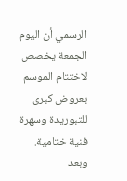الرسمي أن اليوم الجمعة يخصص لاختتام الموسم بعروض كبرى للتبوريدة وسهرة فنية ختامية.
وبعد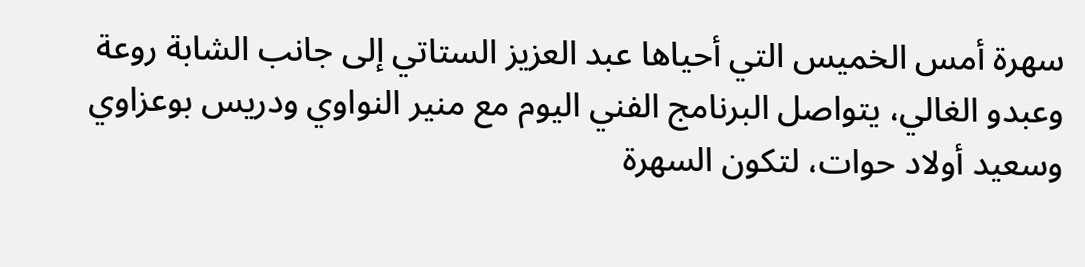سهرة أمس الخميس التي أحياها عبد العزيز الستاتي إلى جانب الشابة روعة وعبدو الغالي، يتواصل البرنامج الفني اليوم مع منير النواوي ودريس بوعزاوي وسعيد أولاد حوات، لتكون السهرة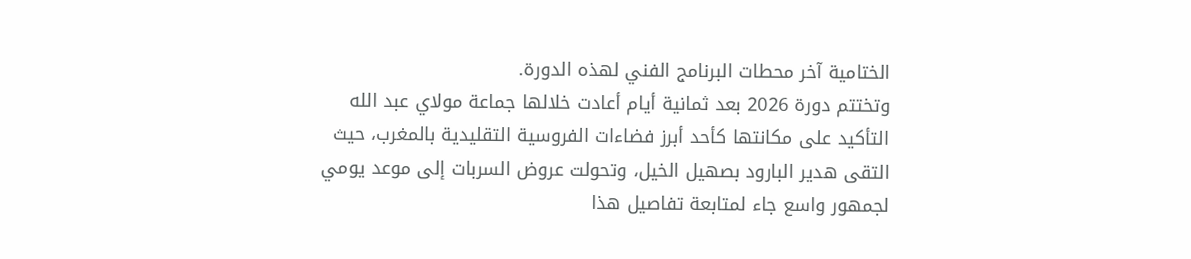الختامية آخر محطات البرنامج الفني لهذه الدورة.
وتختتم دورة 2026 بعد ثمانية أيام أعادت خلالها جماعة مولاي عبد الله التأكيد على مكانتها كأحد أبرز فضاءات الفروسية التقليدية بالمغرب، حيث التقى هدير البارود بصهيل الخيل، وتحولت عروض السربات إلى موعد يومي لجمهور واسع جاء لمتابعة تفاصيل هذا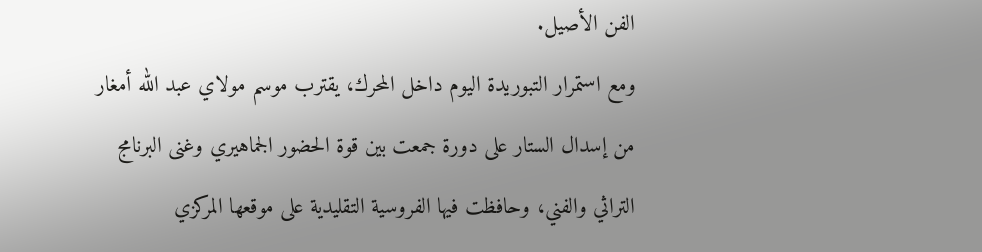الفن الأصيل.
ومع استمرار التبوريدة اليوم داخل المحرك، يقترب موسم مولاي عبد الله أمغار من إسدال الستار على دورة جمعت بين قوة الحضور الجماهيري وغنى البرنامج التراثي والفني، وحافظت فيها الفروسية التقليدية على موقعها المركزي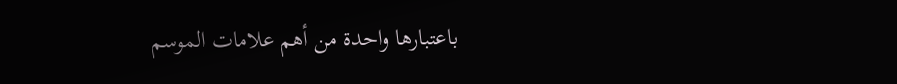باعتبارها واحدة من أهم علامات الموسم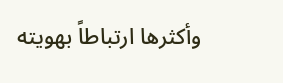وأكثرها ارتباطاً بهويته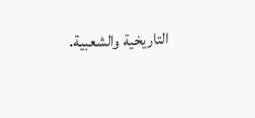التاريخية والشعبية.